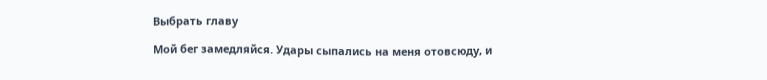Выбрать главу

Мой бег замедляйся. Удары сыпались на меня отовсюду, и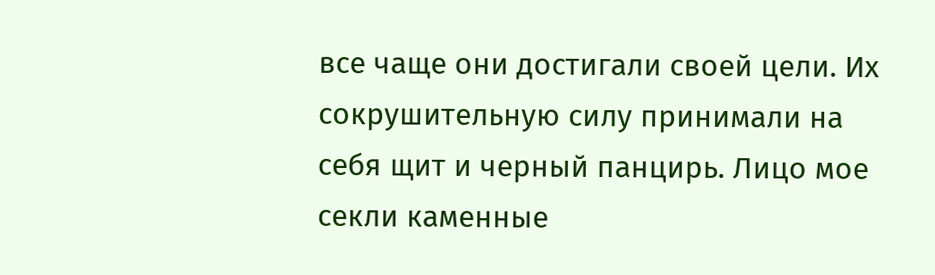все чаще они достигали своей цели. Их сокрушительную силу принимали на себя щит и черный панцирь. Лицо мое секли каменные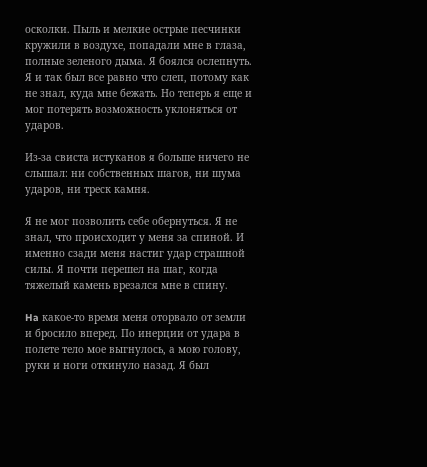осколки. Пыль и мелкие острые песчинки кружили в воздухе, попадали мне в глаза, полные зеленого дыма. Я боялся ослепнуть. Я и так был все равно что слеп, потому как не знал, куда мне бежать. Но теперь я еще и мог потерять возможность уклоняться от ударов.

Из-за свиста истуканов я больше ничего не слышал: ни собственных шагов, ни шума ударов, ни треск камня.

Я не мог позволить себе обернуться. Я не знал, что происходит у меня за спиной. И именно сзади меня настиг удар страшной силы. Я почти перешел на шаг, когда тяжелый камень врезался мне в спину.

Ha какое-то время меня оторвало от земли и бросило вперед. По инерции от удара в полете тело мое выгнулось, а мою голову, руки и ноги откинуло назад. Я был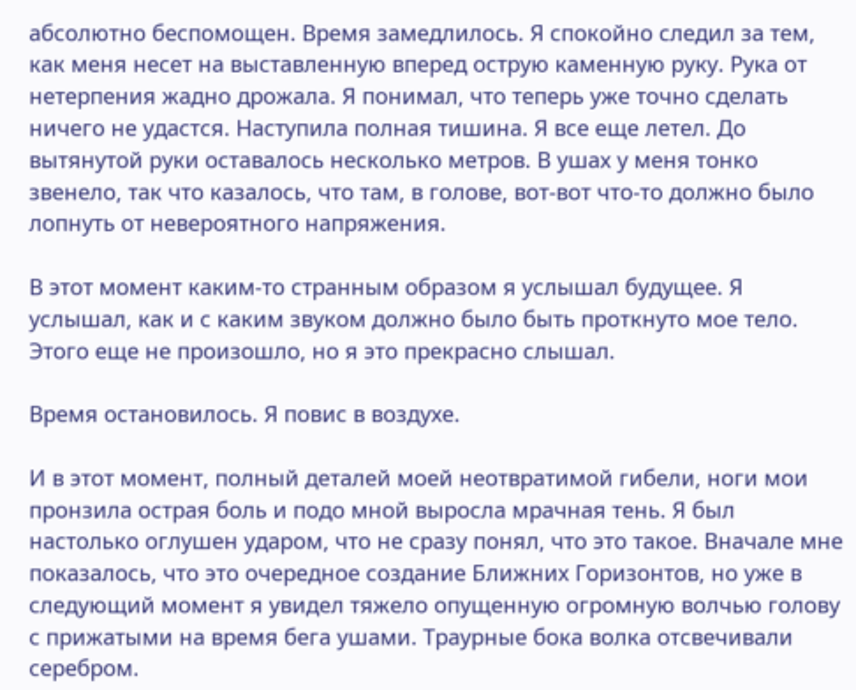абсолютно беспомощен. Время замедлилось. Я спокойно следил за тем, как меня несет на выставленную вперед острую каменную руку. Рука от нетерпения жадно дрожала. Я понимал, что теперь уже точно сделать ничего не удастся. Наступила полная тишина. Я все еще летел. До вытянутой руки оставалось несколько метров. В ушах у меня тонко звенело, так что казалось, что там, в голове, вот-вот что-то должно было лопнуть от невероятного напряжения.

В этот момент каким-то странным образом я услышал будущее. Я услышал, как и с каким звуком должно было быть проткнуто мое тело. Этого еще не произошло, но я это прекрасно слышал.

Время остановилось. Я повис в воздухе.

И в этот момент, полный деталей моей неотвратимой гибели, ноги мои пронзила острая боль и подо мной выросла мрачная тень. Я был настолько оглушен ударом, что не сразу понял, что это такое. Вначале мне показалось, что это очередное создание Ближних Горизонтов, но уже в следующий момент я увидел тяжело опущенную огромную волчью голову с прижатыми на время бега ушами. Траурные бока волка отсвечивали серебром.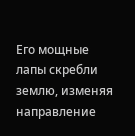Его мощные лапы скребли землю, изменяя направление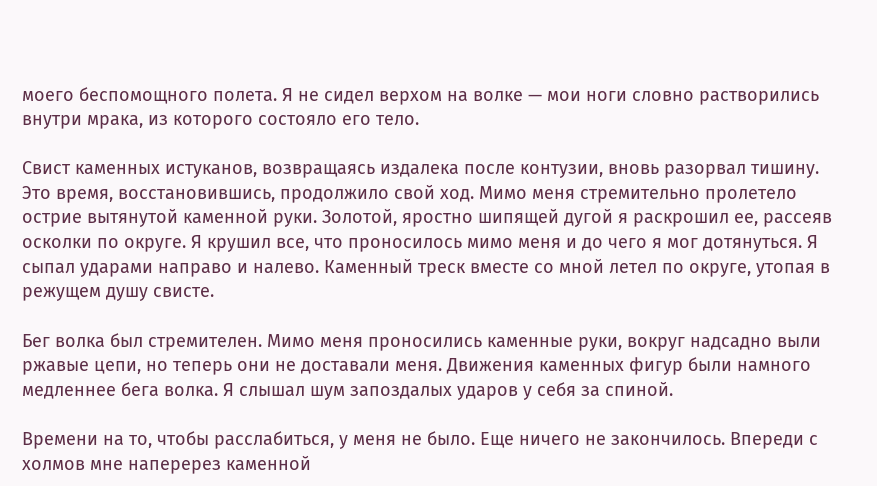моего беспомощного полета. Я не сидел верхом на волке — мои ноги словно растворились внутри мрака, из которого состояло его тело.

Свист каменных истуканов, возвращаясь издалека после контузии, вновь разорвал тишину. Это время, восстановившись, продолжило свой ход. Мимо меня стремительно пролетело острие вытянутой каменной руки. Золотой, яростно шипящей дугой я раскрошил ее, рассеяв осколки по округе. Я крушил все, что проносилось мимо меня и до чего я мог дотянуться. Я сыпал ударами направо и налево. Каменный треск вместе со мной летел по округе, утопая в режущем душу свисте.

Бег волка был стремителен. Мимо меня проносились каменные руки, вокруг надсадно выли ржавые цепи, но теперь они не доставали меня. Движения каменных фигур были намного медленнее бега волка. Я слышал шум запоздалых ударов у себя за спиной.

Времени на то, чтобы расслабиться, у меня не было. Еще ничего не закончилось. Впереди с холмов мне наперерез каменной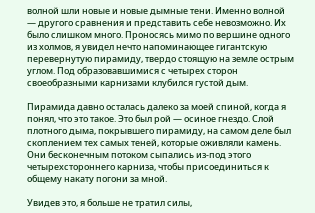волной шли новые и новые дымные тени. Именно волной — другого сравнения и представить себе невозможно. Их было слишком много. Проносясь мимо по вершине одного из холмов, я увидел нечто напоминающее гигантскую перевернутую пирамиду, твердо стоящую на земле острым углом. Под образовавшимися с четырех сторон своеобразными карнизами клубился густой дым.

Пирамида давно осталась далеко за моей спиной, когда я понял, что это такое. Это был рой — осиное гнездо. Слой плотного дыма, покрывшего пирамиду, на самом деле был скоплением тех самых теней, которые оживляли камень. Они бесконечным потоком сыпались из-под этого четырехстороннего карниза, чтобы присоединиться к общему накату погони за мной.

Увидев это, я больше не тратил силы,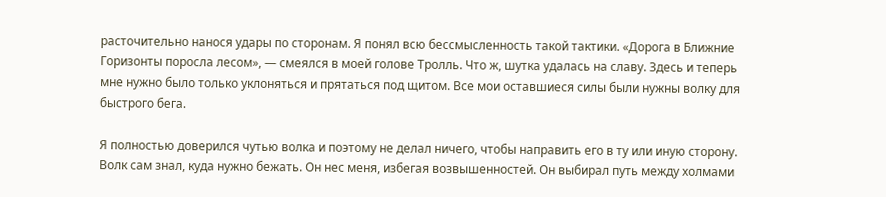расточительно нанося удары по сторонам. Я понял всю бессмысленность такой тактики. «Дорога в Ближние Горизонты поросла лесом», — смеялся в моей голове Тролль. Что ж, шутка удалась на славу. Здесь и теперь мне нужно было только уклоняться и прятаться под щитом. Все мои оставшиеся силы были нужны волку для быстрого бега.

Я полностью доверился чутью волка и поэтому не делал ничего, чтобы направить его в ту или иную сторону. Волк сам знал, куда нужно бежать. Он нес меня, избегая возвышенностей. Он выбирал путь между холмами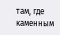там, где каменным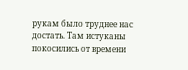рукам было труднее нас достать. Там истуканы покосились от времени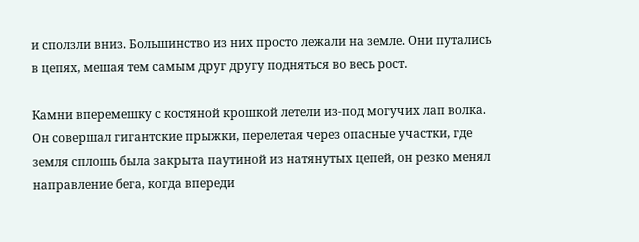и сползли вниз. Большинство из них просто лежали на земле. Они путались в цепях, мешая тем самым друг другу подняться во весь рост.

Камни вперемешку с костяной крошкой летели из-под могучих лап волка. Он совершал гигантские прыжки, перелетая через опасные участки, где земля сплошь была закрыта паутиной из натянутых цепей, он резко менял направление бега, когда впереди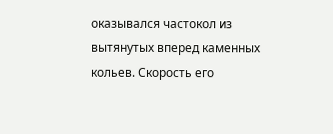оказывался частокол из вытянутых вперед каменных кольев. Скорость его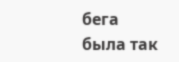бега была так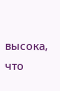высока, что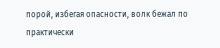порой, избегая опасности, волк бежал по практически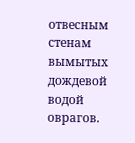отвесным стенам вымытых дождевой водой оврагов.